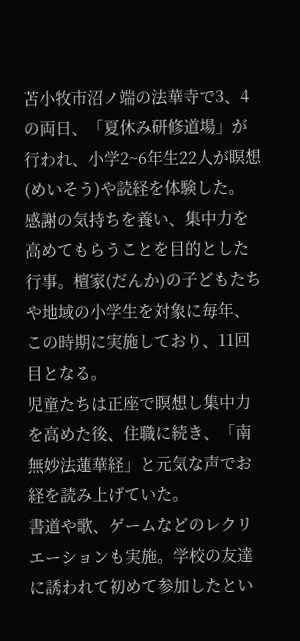苫小牧市沼ノ端の法華寺で3、4の両日、「夏休み研修道場」が行われ、小学2~6年生22人が瞑想(めいそう)や読経を体験した。
感謝の気持ちを養い、集中力を高めてもらうことを目的とした行事。檀家(だんか)の子どもたちや地域の小学生を対象に毎年、この時期に実施しており、11回目となる。
児童たちは正座で瞑想し集中力を高めた後、住職に続き、「南無妙法蓮華経」と元気な声でお経を読み上げていた。
書道や歌、ゲームなどのレクリエーションも実施。学校の友達に誘われて初めて参加したとい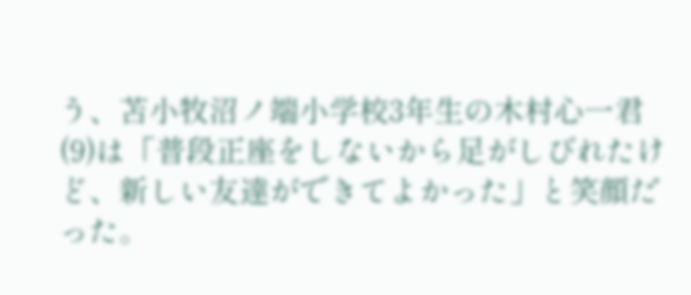う、苫小牧沼ノ端小学校3年生の木村心一君(9)は「普段正座をしないから足がしびれたけど、新しい友達ができてよかった」と笑顔だった。